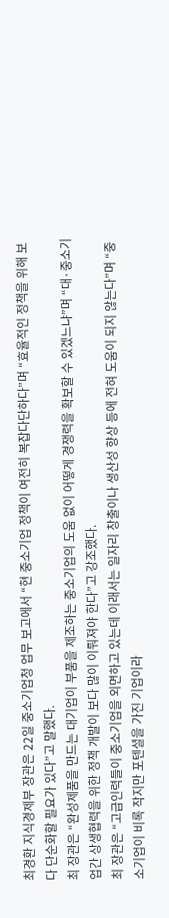최경환 지식경제부 장관은 22일 중소기업청 업무 보고에서 “현 중소기업 정책이 여전히 복잡다단하다”며 “효율적인 정책을 위해 보다 단순화할 필요가 있다”고 말했다.
최 장관은 “완성제품을 만드는 대기업이 부품을 제조하는 중소기업의 도움 없이 어떻게 경쟁력을 확보할 수 있겠느냐”며 “대·중소기업간 상생협력을 위한 정책 개발이 보다 많이 이뤄져야 한다”고 강조했다.
최 장관은 “고급인력들이 중소기업을 외면하고 있는데 이래서는 일자리 창출이나 생산성 향상 등에 전혀 도움이 되지 않는다”며 “중소기업이 비록 작지만 포텐셜을 가진 기업이라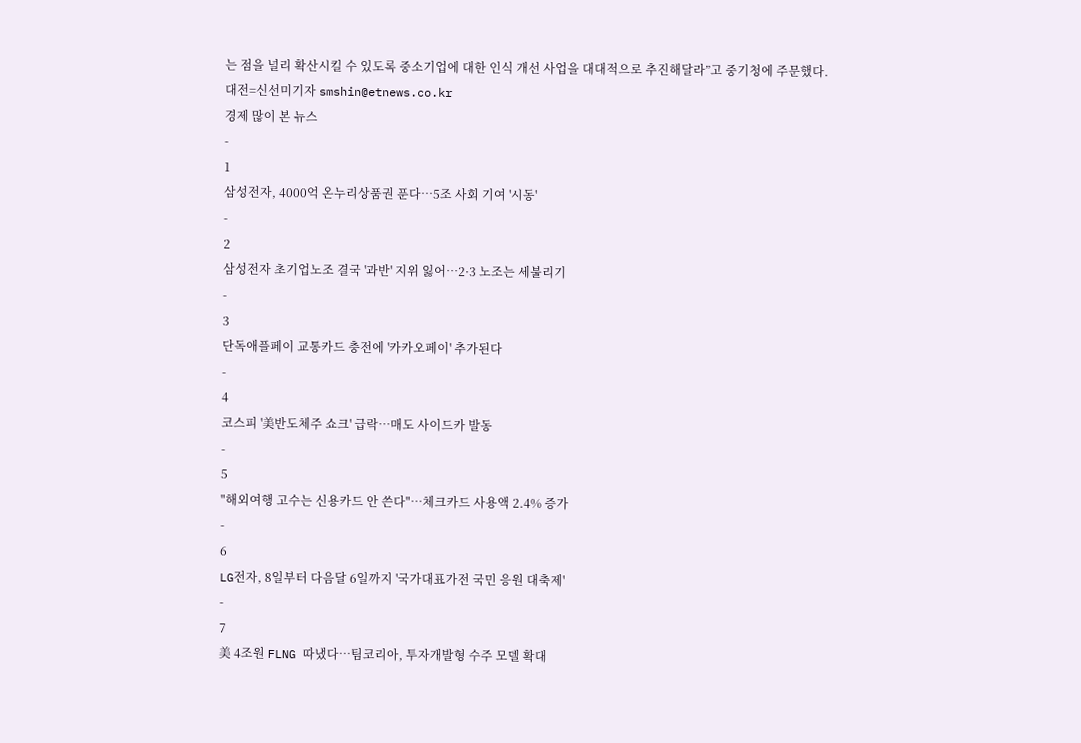는 점을 널리 확산시킬 수 있도록 중소기업에 대한 인식 개선 사업을 대대적으로 추진해달라”고 중기청에 주문했다.
대전=신선미기자 smshin@etnews.co.kr
경제 많이 본 뉴스
-
1
삼성전자, 4000억 온누리상품권 푼다…5조 사회 기여 '시동'
-
2
삼성전자 초기업노조 결국 '과반' 지위 잃어…2·3 노조는 세불리기
-
3
단독애플페이 교통카드 충전에 '카카오페이' 추가된다
-
4
코스피 '美반도체주 쇼크' 급락…매도 사이드카 발동
-
5
"해외여행 고수는 신용카드 안 쓴다"…체크카드 사용액 2.4% 증가
-
6
LG전자, 8일부터 다음달 6일까지 '국가대표가전 국민 응원 대축제'
-
7
美 4조원 FLNG 따냈다…팀코리아, 투자개발형 수주 모델 확대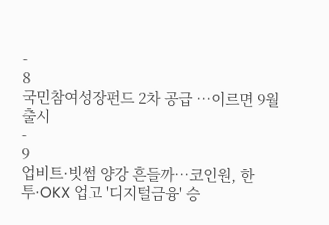-
8
국민참여성장펀드 2차 공급 …이르면 9월 출시
-
9
업비트·빗썸 양강 흔들까…코인원, 한투·OKX 업고 '디지털금융' 승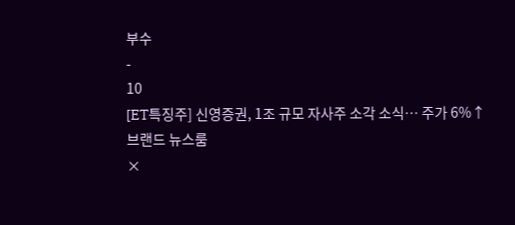부수
-
10
[ET특징주] 신영증권, 1조 규모 자사주 소각 소식… 주가 6%↑
브랜드 뉴스룸
×